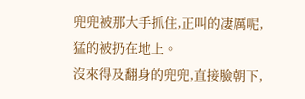兜兜被那大手抓住,正叫的凄厲呢,猛的被扔在地上。
沒來得及翻身的兜兜,直接臉朝下,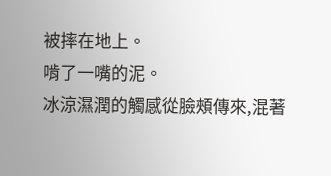被摔在地上。
啃了一嘴的泥。
冰涼濕潤的觸感從臉頰傳來,混著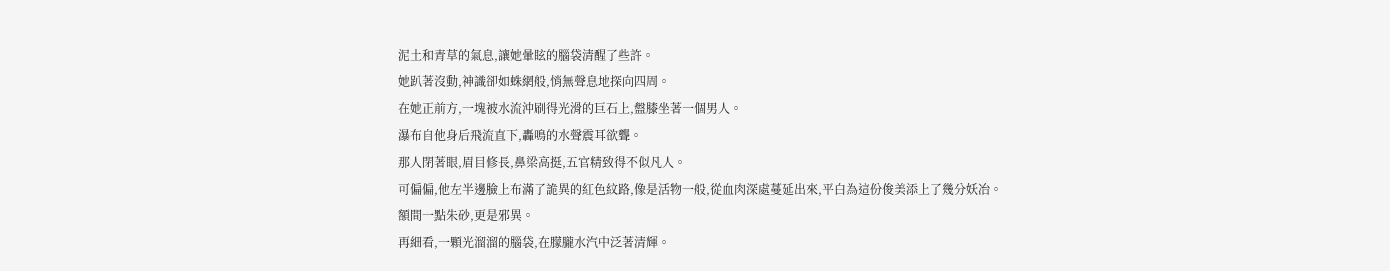泥土和青草的氣息,讓她暈眩的腦袋清醒了些許。
她趴著沒動,神識卻如蛛網般,悄無聲息地探向四周。
在她正前方,一塊被水流沖刷得光滑的巨石上,盤膝坐著一個男人。
瀑布自他身后飛流直下,轟鳴的水聲震耳欲聾。
那人閉著眼,眉目修長,鼻梁高挺,五官精致得不似凡人。
可偏偏,他左半邊臉上布滿了詭異的紅色紋路,像是活物一般,從血肉深處蔓延出來,平白為這份俊美添上了幾分妖冶。
額間一點朱砂,更是邪異。
再細看,一顆光溜溜的腦袋,在朦朧水汽中泛著清輝。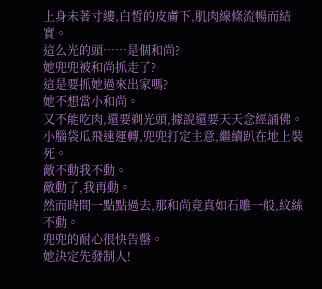上身未著寸縷,白皙的皮膚下,肌肉線條流暢而結實。
這么光的頭……是個和尚?
她兜兜被和尚抓走了?
這是要抓她過來出家嗎?
她不想當小和尚。
又不能吃肉,還要剃光頭,據說還要天天念經誦佛。
小腦袋瓜飛速運轉,兜兜打定主意,繼續趴在地上裝死。
敵不動我不動。
敵動了,我再動。
然而時間一點點過去,那和尚竟真如石雕一般,紋絲不動。
兜兜的耐心很快告罄。
她決定先發制人!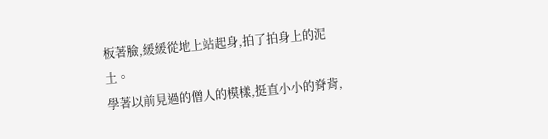板著臉,緩緩從地上站起身,拍了拍身上的泥土。
學著以前見過的僧人的模樣,挺直小小的脊背,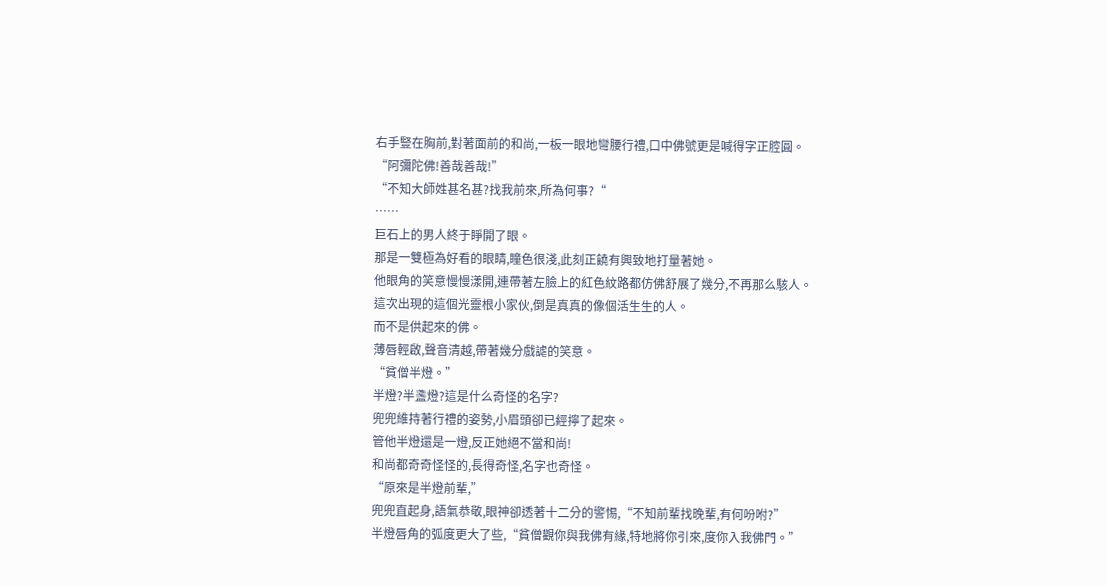右手豎在胸前,對著面前的和尚,一板一眼地彎腰行禮,口中佛號更是喊得字正腔圓。
“阿彌陀佛!善哉善哉!”
“不知大師姓甚名甚?找我前來,所為何事?“
……
巨石上的男人終于睜開了眼。
那是一雙極為好看的眼睛,瞳色很淺,此刻正饒有興致地打量著她。
他眼角的笑意慢慢漾開,連帶著左臉上的紅色紋路都仿佛舒展了幾分,不再那么駭人。
這次出現的這個光靈根小家伙,倒是真真的像個活生生的人。
而不是供起來的佛。
薄唇輕啟,聲音清越,帶著幾分戲謔的笑意。
“貧僧半燈。”
半燈?半盞燈?這是什么奇怪的名字?
兜兜維持著行禮的姿勢,小眉頭卻已經擰了起來。
管他半燈還是一燈,反正她絕不當和尚!
和尚都奇奇怪怪的,長得奇怪,名字也奇怪。
“原來是半燈前輩,”
兜兜直起身,語氣恭敬,眼神卻透著十二分的警惕,“不知前輩找晚輩,有何吩咐?”
半燈唇角的弧度更大了些,“貧僧觀你與我佛有緣,特地將你引來,度你入我佛門。”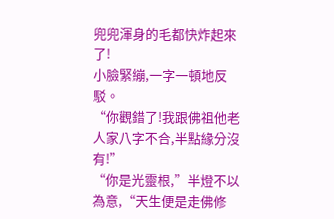兜兜渾身的毛都快炸起來了!
小臉緊繃,一字一頓地反駁。
“你觀錯了!我跟佛祖他老人家八字不合,半點緣分沒有!”
“你是光靈根,”半燈不以為意,“天生便是走佛修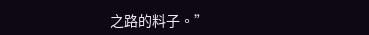之路的料子。”